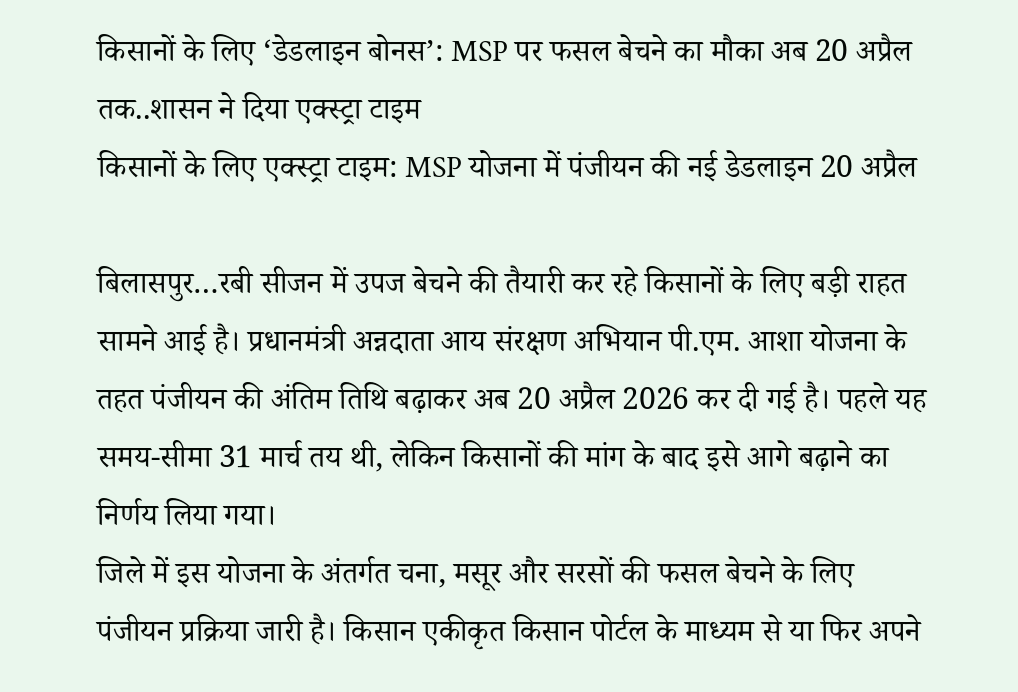किसानों के लिए ‘डेडलाइन बोनस’: MSP पर फसल बेचने का मौका अब 20 अप्रैल तक..शासन ने दिया एक्स्ट्रा टाइम
किसानों के लिए एक्स्ट्रा टाइम: MSP योजना में पंजीयन की नई डेडलाइन 20 अप्रैल

बिलासपुर…रबी सीजन में उपज बेचने की तैयारी कर रहे किसानों के लिए बड़ी राहत सामने आई है। प्रधानमंत्री अन्नदाता आय संरक्षण अभियान पी.एम. आशा योजना के तहत पंजीयन की अंतिम तिथि बढ़ाकर अब 20 अप्रैल 2026 कर दी गई है। पहले यह समय-सीमा 31 मार्च तय थी, लेकिन किसानों की मांग के बाद इसे आगे बढ़ाने का निर्णय लिया गया।
जिले में इस योजना के अंतर्गत चना, मसूर और सरसों की फसल बेचने के लिए पंजीयन प्रक्रिया जारी है। किसान एकीकृत किसान पोर्टल के माध्यम से या फिर अपने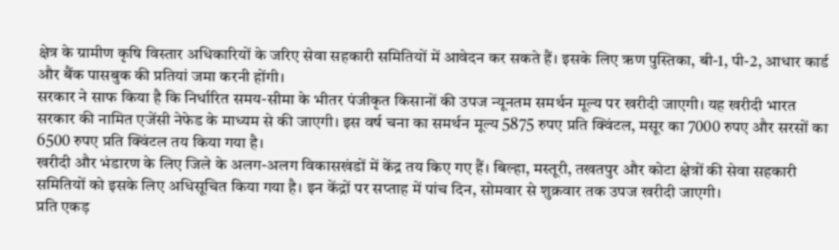क्षेत्र के ग्रामीण कृषि विस्तार अधिकारियों के जरिए सेवा सहकारी समितियों में आवेदन कर सकते हैं। इसके लिए ऋण पुस्तिका, बी-1, पी-2, आधार कार्ड और बैंक पासबुक की प्रतियां जमा करनी होंगी।
सरकार ने साफ किया है कि निर्धारित समय-सीमा के भीतर पंजीकृत किसानों की उपज न्यूनतम समर्थन मूल्य पर खरीदी जाएगी। यह खरीदी भारत सरकार की नामित एजेंसी नेफेड के माध्यम से की जाएगी। इस वर्ष चना का समर्थन मूल्य 5875 रुपए प्रति क्विंटल, मसूर का 7000 रुपए और सरसों का 6500 रुपए प्रति क्विंटल तय किया गया है।
खरीदी और भंडारण के लिए जिले के अलग-अलग विकासखंडों में केंद्र तय किए गए हैं। बिल्हा, मस्तूरी, तखतपुर और कोटा क्षेत्रों की सेवा सहकारी समितियों को इसके लिए अधिसूचित किया गया है। इन केंद्रों पर सप्ताह में पांच दिन, सोमवार से शुक्रवार तक उपज खरीदी जाएगी।
प्रति एकड़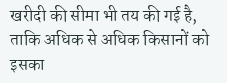खरीदी की सीमा भी तय की गई है, ताकि अधिक से अधिक किसानों को इसका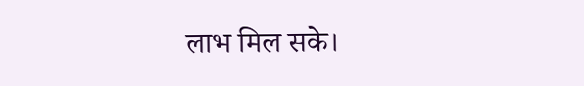लाभ मिल सके।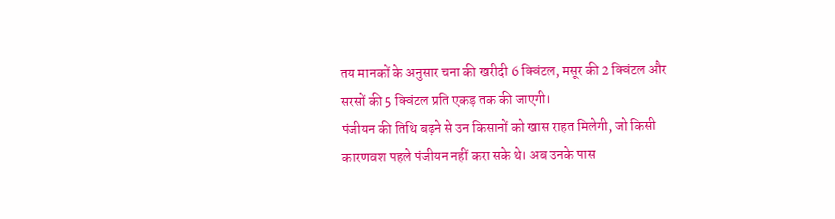तय मानकों के अनुसार चना की खरीदी 6 क्विंटल, मसूर की 2 क्विंटल और सरसों की 5 क्विंटल प्रति एकड़ तक की जाएगी।
पंजीयन की तिथि बढ़ने से उन किसानों को खास राहत मिलेगी, जो किसी कारणवश पहले पंजीयन नहीं करा सके थे। अब उनके पास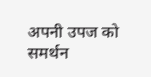अपनी उपज को समर्थन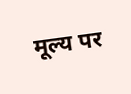मूल्य पर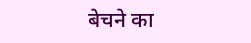बेचने का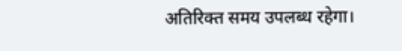अतिरिक्त समय उपलब्ध रहेगा।